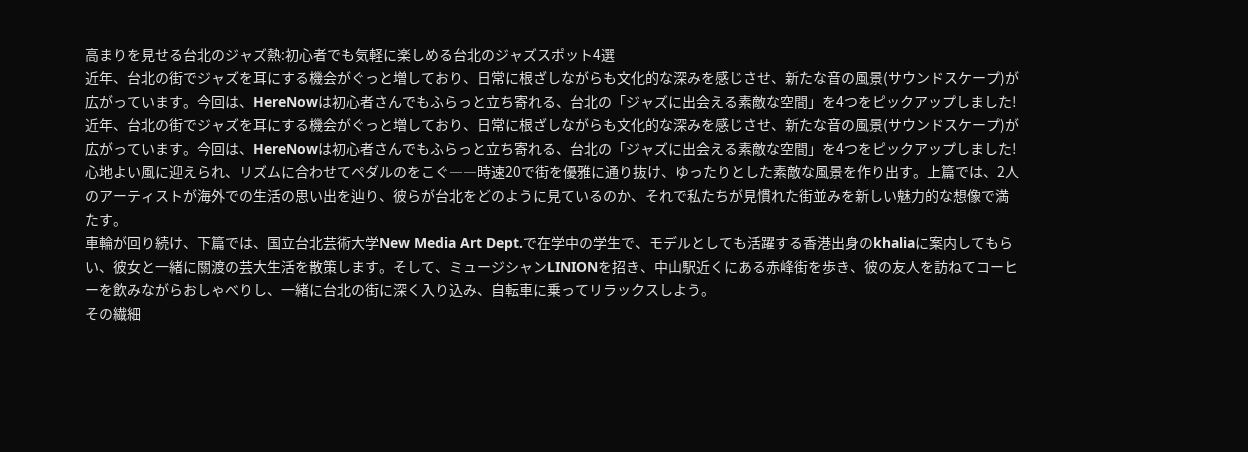高まりを見せる台北のジャズ熱:初心者でも気軽に楽しめる台北のジャズスポット4選
近年、台北の街でジャズを耳にする機会がぐっと増しており、日常に根ざしながらも文化的な深みを感じさせ、新たな音の風景(サウンドスケープ)が広がっています。今回は、HereNowは初心者さんでもふらっと立ち寄れる、台北の「ジャズに出会える素敵な空間」を4つをピックアップしました!
近年、台北の街でジャズを耳にする機会がぐっと増しており、日常に根ざしながらも文化的な深みを感じさせ、新たな音の風景(サウンドスケープ)が広がっています。今回は、HereNowは初心者さんでもふらっと立ち寄れる、台北の「ジャズに出会える素敵な空間」を4つをピックアップしました!
心地よい風に迎えられ、リズムに合わせてペダルのをこぐ――時速20で街を優雅に通り抜け、ゆったりとした素敵な風景を作り出す。上篇では、2人のアーティストが海外での生活の思い出を辿り、彼らが台北をどのように見ているのか、それで私たちが見慣れた街並みを新しい魅力的な想像で満たす。
車輪が回り続け、下篇では、国立台北芸術大学New Media Art Dept.で在学中の学生で、モデルとしても活躍する香港出身のkhaliaに案内してもらい、彼女と一緒に關渡の芸大生活を散策します。そして、ミュージシャンLINIONを招き、中山駅近くにある赤峰街を歩き、彼の友人を訪ねてコーヒーを飲みながらおしゃべりし、一緒に台北の街に深く入り込み、自転車に乗ってリラックスしよう。
その繊細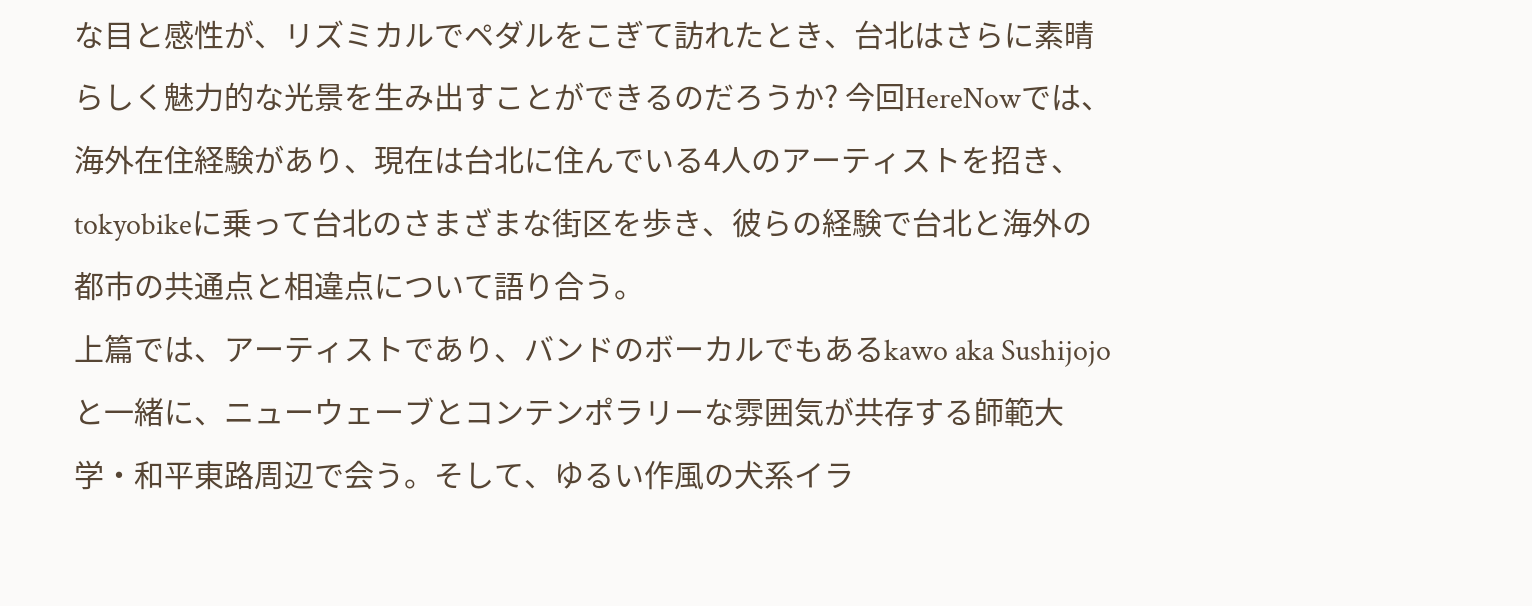な目と感性が、リズミカルでペダルをこぎて訪れたとき、台北はさらに素晴らしく魅力的な光景を生み出すことができるのだろうか? 今回HereNowでは、海外在住経験があり、現在は台北に住んでいる4人のアーティストを招き、tokyobikeに乗って台北のさまざまな街区を歩き、彼らの経験で台北と海外の都市の共通点と相違点について語り合う。
上篇では、アーティストであり、バンドのボーカルでもあるkawo aka Sushijojoと一緒に、ニューウェーブとコンテンポラリーな雰囲気が共存する師範大学・和平東路周辺で会う。そして、ゆるい作風の犬系イラ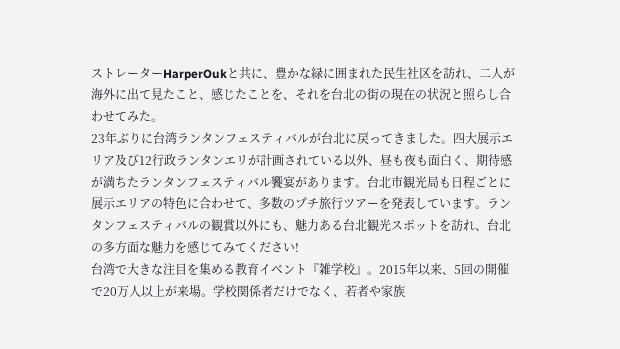ストレーターHarperOukと共に、豊かな緑に囲まれた民生社区を訪れ、二人が海外に出て見たこと、感じたことを、それを台北の街の現在の状況と照らし合わせてみた。
23年ぶりに台湾ランタンフェスティバルが台北に戻ってきました。四大展示エリア及び12行政ランタンエリが計画されている以外、昼も夜も面白く、期待感が満ちたランタンフェスティバル饗宴があります。台北市観光局も日程ごとに展示エリアの特色に合わせて、多数のプチ旅行ツアーを発表しています。ランタンフェスティバルの観賞以外にも、魅力ある台北観光スポットを訪れ、台北の多方面な魅力を感じてみてください!
台湾で大きな注目を集める教育イベント『雑学校』。2015年以来、5回の開催で20万人以上が来場。学校関係者だけでなく、若者や家族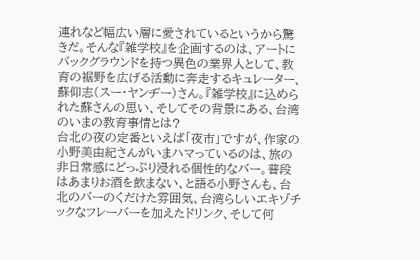連れなど幅広い層に愛されているというから驚きだ。そんな『雑学校』を企画するのは、アートにバックグラウンドを持つ異色の業界人として、教育の裾野を広げる活動に奔走するキュレーター、蘇仰志(スー・ヤンヂー)さん。『雑学校』に込められた蘇さんの思い、そしてその背景にある、台湾のいまの教育事情とは?
台北の夜の定番といえば「夜市」ですが、作家の小野美由紀さんがいまハマっているのは、旅の非日常感にどっぷり浸れる個性的なバー。普段はあまりお酒を飲まない、と語る小野さんも、台北のバーのくだけた雰囲気、台湾らしいエキゾチックなフレーバーを加えたドリンク、そして何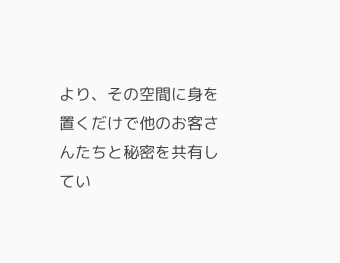より、その空間に身を置くだけで他のお客さんたちと秘密を共有してい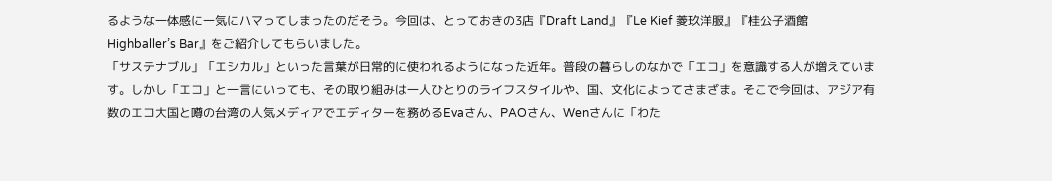るような一体感に一気にハマってしまったのだそう。今回は、とっておきの3店『Draft Land』『Le Kief 菱玖洋服』『桂公子酒館 Highballer’s Bar』をご紹介してもらいました。
「サステナブル」「エシカル」といった言葉が日常的に使われるようになった近年。普段の暮らしのなかで「エコ」を意識する人が増えています。しかし「エコ」と一言にいっても、その取り組みは一人ひとりのライフスタイルや、国、文化によってさまざま。そこで今回は、アジア有数のエコ大国と噂の台湾の人気メディアでエディターを務めるEvaさん、PAOさん、Wenさんに「わた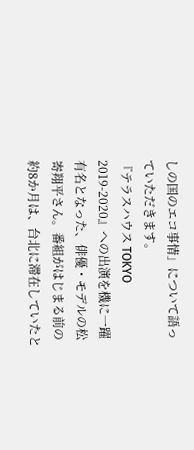しの国のエコ事情」について語っていただきます。
『テラスハウス TOKYO 2019-2020』への出演を機に一躍有名となった、俳優・モデルの松㟢翔平さん。番組がはじまる前の約8か月は、台北に滞在していたと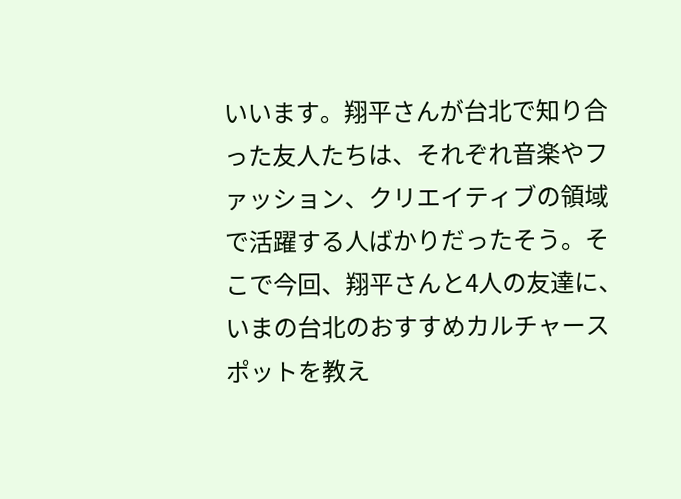いいます。翔平さんが台北で知り合った友人たちは、それぞれ音楽やファッション、クリエイティブの領域で活躍する人ばかりだったそう。そこで今回、翔平さんと4人の友達に、いまの台北のおすすめカルチャースポットを教え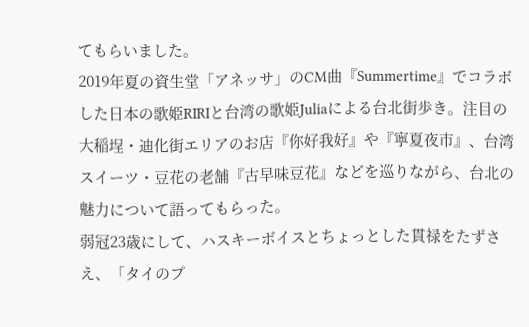てもらいました。
2019年夏の資生堂「アネッサ」のCM曲『Summertime』でコラボした日本の歌姫RIRIと台湾の歌姫Juliaによる台北街歩き。注目の大稲埕・迪化街エリアのお店『你好我好』や『寧夏夜市』、台湾スイーツ・豆花の老舗『古早味豆花』などを巡りながら、台北の魅力について語ってもらった。
弱冠23歳にして、ハスキーボイスとちょっとした貫禄をたずさえ、「タイのプ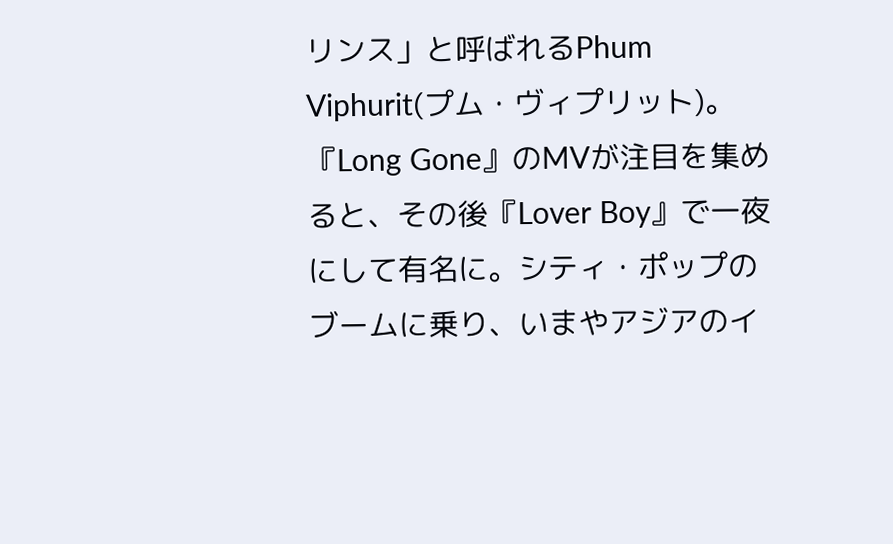リンス」と呼ばれるPhum Viphurit(プム・ヴィプリット)。『Long Gone』のMVが注目を集めると、その後『Lover Boy』で一夜にして有名に。シティ・ポップのブームに乗り、いまやアジアのイ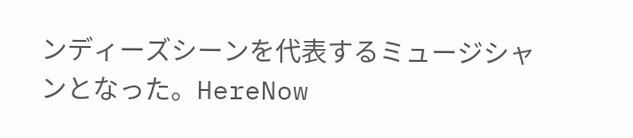ンディーズシーンを代表するミュージシャンとなった。HereNow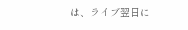は、ライブ翌日に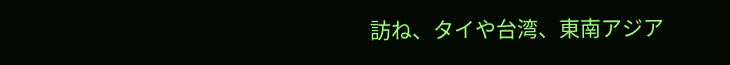訪ね、タイや台湾、東南アジア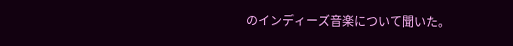のインディーズ音楽について聞いた。